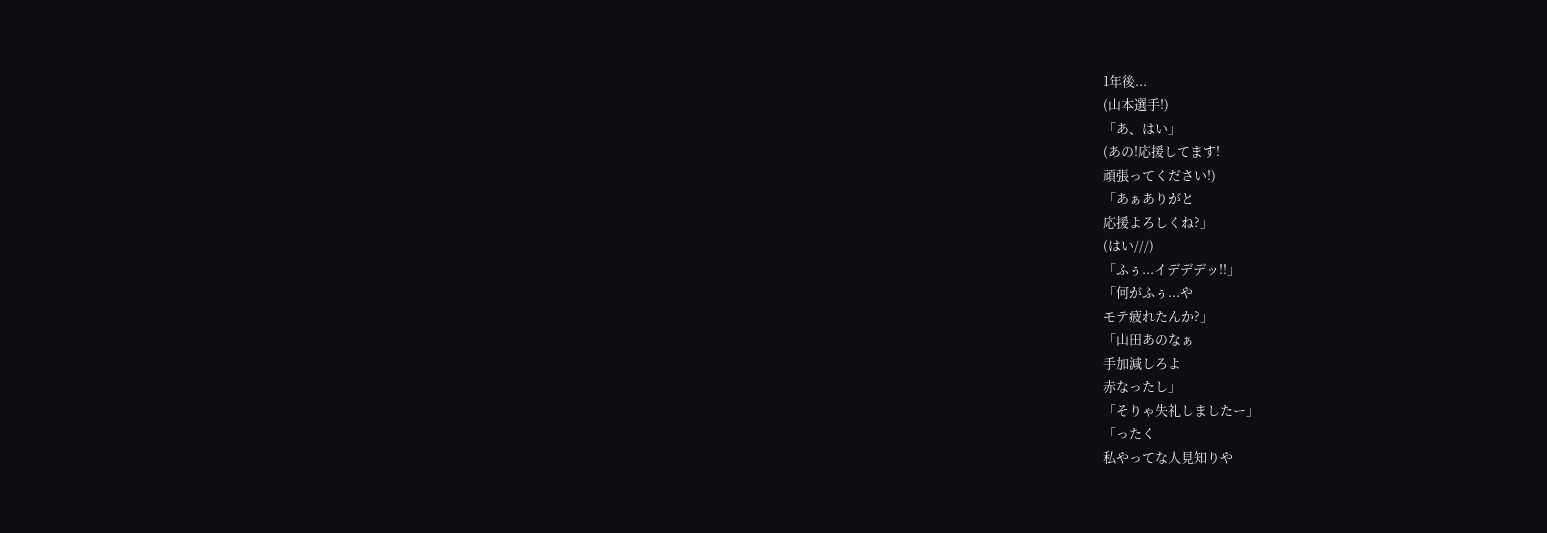1年後...
(山本選手!)
「あ、はい」
(あの!応援してます!
頑張ってください!)
「あぁありがと
応援よろしくね?」
(はい///)
「ふぅ...イデデデッ!!」
「何がふぅ...や
モテ疲れたんか?」
「山田あのなぁ
手加減しろよ
赤なったし」
「そりゃ失礼しましたー」
「ったく
私やってな人見知りや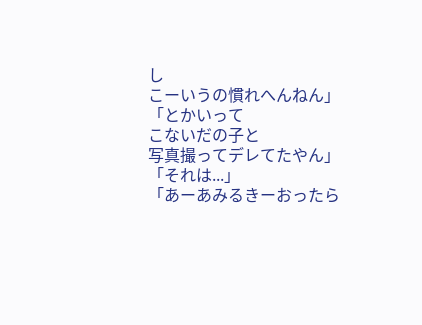し
こーいうの慣れへんねん」
「とかいって
こないだの子と
写真撮ってデレてたやん」
「それは...」
「あーあみるきーおったら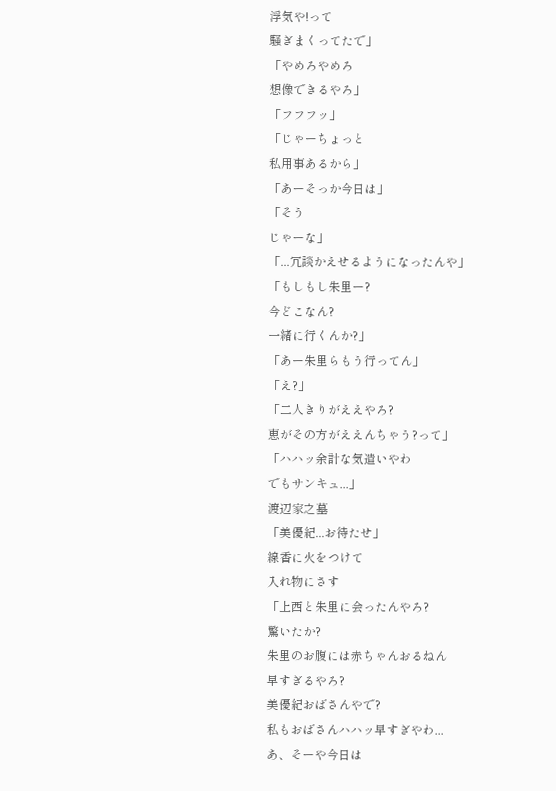浮気や!って
騒ぎまくってたで」
「やめろやめろ
想像できるやろ」
「フフフッ」
「じゃーちょっと
私用事あるから」
「あーそっか今日は」
「そう
じゃーな」
「...冗談かえせるようになったんや」
「もしもし朱里ー?
今どこなん?
一緒に行くんか?」
「あー朱里らもう行ってん」
「え?」
「二人きりがええやろ?
恵がその方がええんちゃう?って」
「ハハッ余計な気遣いやわ
でもサンキュ...」
渡辺家之墓
「美優紀...お待たせ」
線香に火をつけて
入れ物にさす
「上西と朱里に会ったんやろ?
驚いたか?
朱里のお腹には赤ちゃんおるねん
早すぎるやろ?
美優紀おばさんやで?
私もおばさんハハッ早すぎやわ...
あ、そーや今日は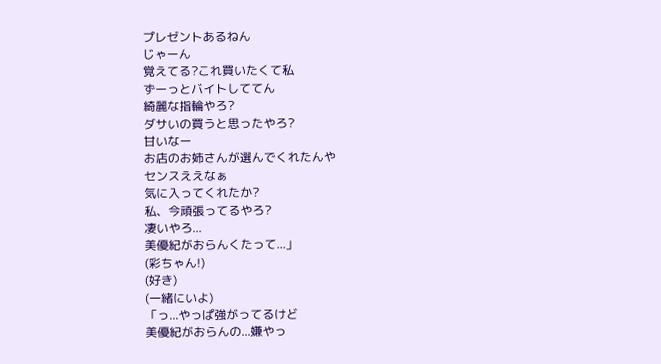プレゼントあるねん
じゃーん
覚えてる?これ買いたくて私
ずーっとバイトしててん
綺麗な指輪やろ?
ダサいの買うと思ったやろ?
甘いなー
お店のお姉さんが選んでくれたんや
センスええなぁ
気に入ってくれたか?
私、今頑張ってるやろ?
凄いやろ...
美優紀がおらんくたって...」
(彩ちゃん!)
(好き)
(一緒にいよ)
「っ...やっぱ強がってるけど
美優紀がおらんの...嫌やっ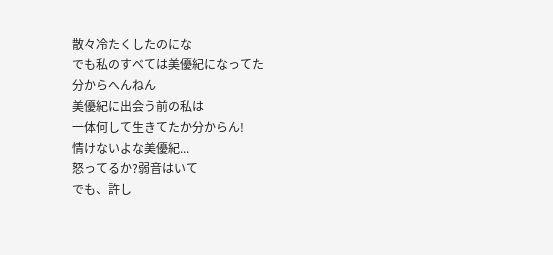散々冷たくしたのにな
でも私のすべては美優紀になってた
分からへんねん
美優紀に出会う前の私は
一体何して生きてたか分からん!
情けないよな美優紀...
怒ってるか?弱音はいて
でも、許し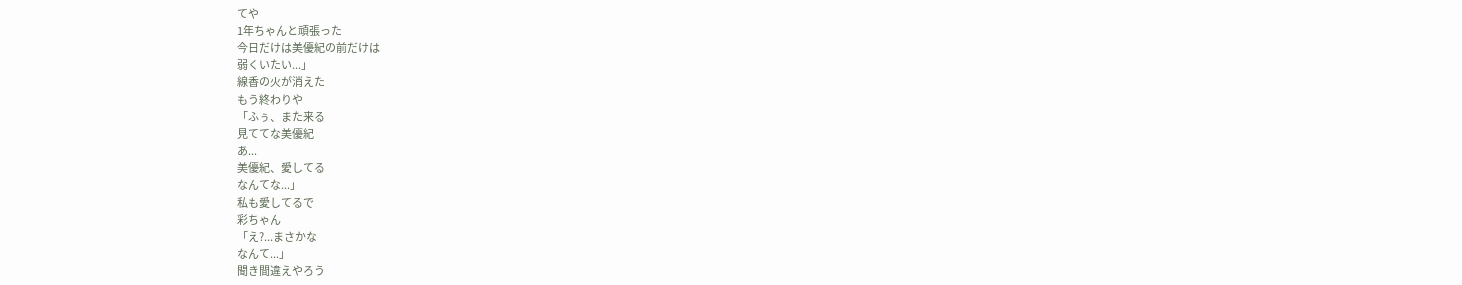てや
1年ちゃんと頑張った
今日だけは美優紀の前だけは
弱くいたい...」
線香の火が消えた
もう終わりや
「ふぅ、また来る
見ててな美優紀
あ...
美優紀、愛してる
なんてな...」
私も愛してるで
彩ちゃん
「え?...まさかな
なんて...」
聞き間違えやろう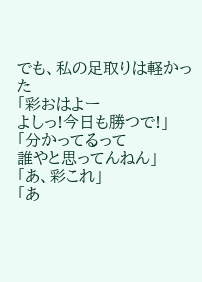でも、私の足取りは軽かった
「彩おはよー
よしっ!今日も勝つで!」
「分かってるって
誰やと思ってんねん」
「あ、彩これ」
「あ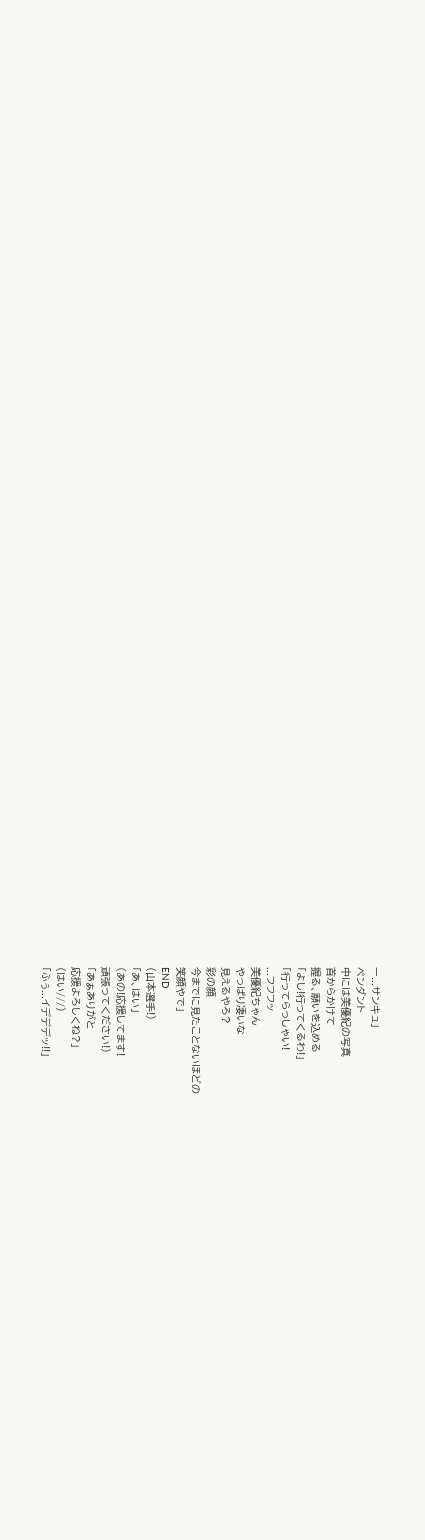ー...サンキュ」
ペンダント
中には美優紀の写真
首からかけて
握る、願いを込める
「よし!行ってくるわ!」
「行ってらっしゃい!
...フフフッ
美優紀ちゃん
やっぱり凄いな
見えるやろ?
彩の顔
今までに見たことないほどの
笑顔やで」
END
(山本選手!)
「あ、はい」
(あの!応援してます!
頑張ってください!)
「あぁありがと
応援よろしくね?」
(はい///)
「ふぅ...イデデデッ!!」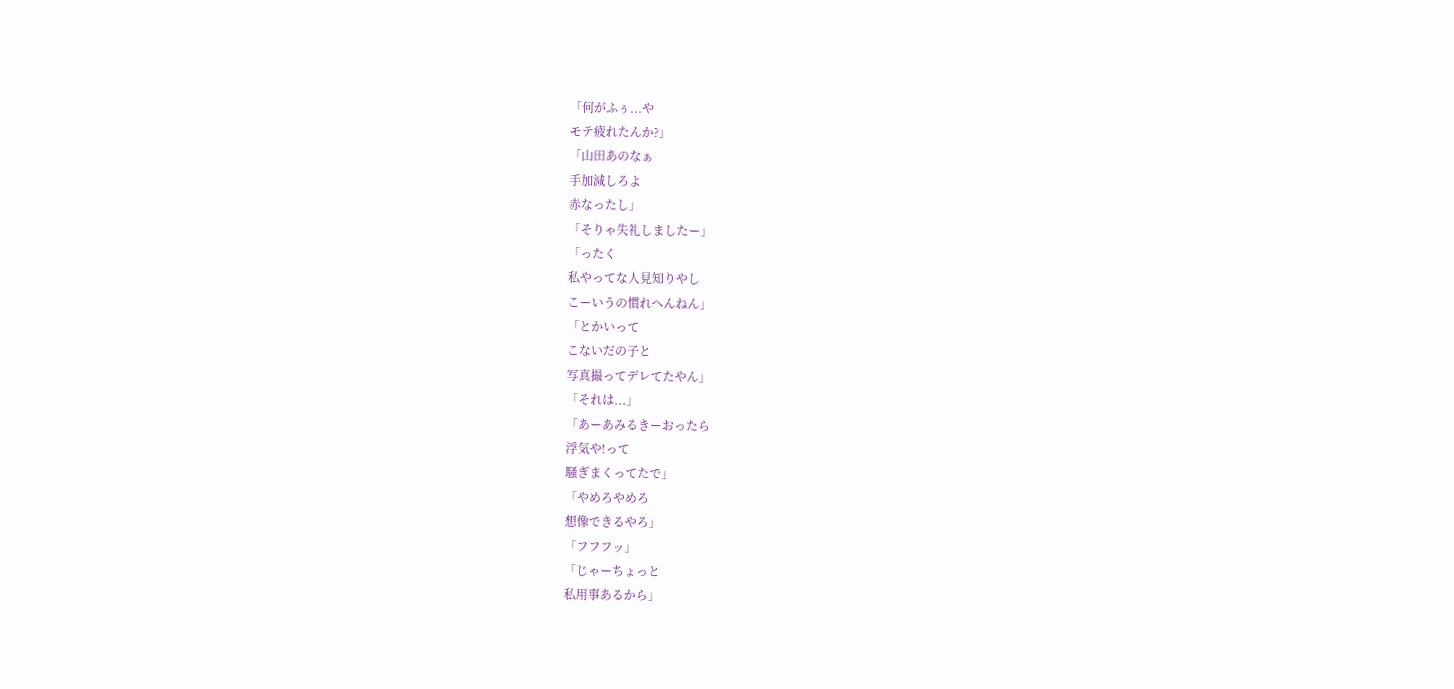「何がふぅ...や
モテ疲れたんか?」
「山田あのなぁ
手加減しろよ
赤なったし」
「そりゃ失礼しましたー」
「ったく
私やってな人見知りやし
こーいうの慣れへんねん」
「とかいって
こないだの子と
写真撮ってデレてたやん」
「それは...」
「あーあみるきーおったら
浮気や!って
騒ぎまくってたで」
「やめろやめろ
想像できるやろ」
「フフフッ」
「じゃーちょっと
私用事あるから」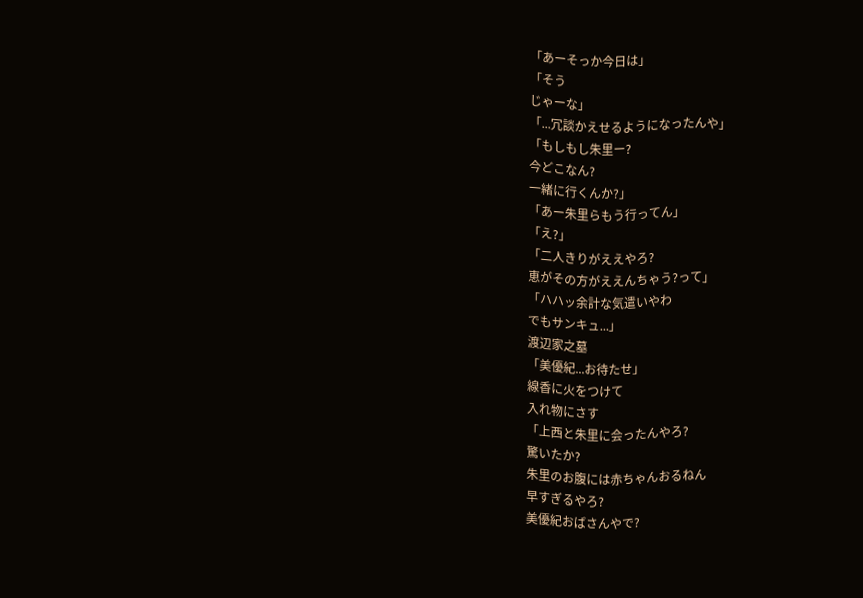「あーそっか今日は」
「そう
じゃーな」
「...冗談かえせるようになったんや」
「もしもし朱里ー?
今どこなん?
一緒に行くんか?」
「あー朱里らもう行ってん」
「え?」
「二人きりがええやろ?
恵がその方がええんちゃう?って」
「ハハッ余計な気遣いやわ
でもサンキュ...」
渡辺家之墓
「美優紀...お待たせ」
線香に火をつけて
入れ物にさす
「上西と朱里に会ったんやろ?
驚いたか?
朱里のお腹には赤ちゃんおるねん
早すぎるやろ?
美優紀おばさんやで?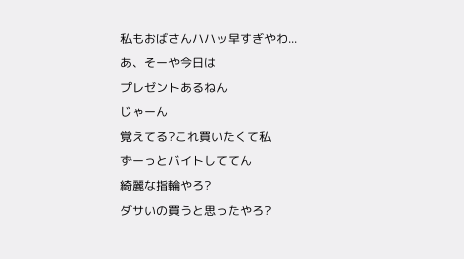私もおばさんハハッ早すぎやわ...
あ、そーや今日は
プレゼントあるねん
じゃーん
覚えてる?これ買いたくて私
ずーっとバイトしててん
綺麗な指輪やろ?
ダサいの買うと思ったやろ?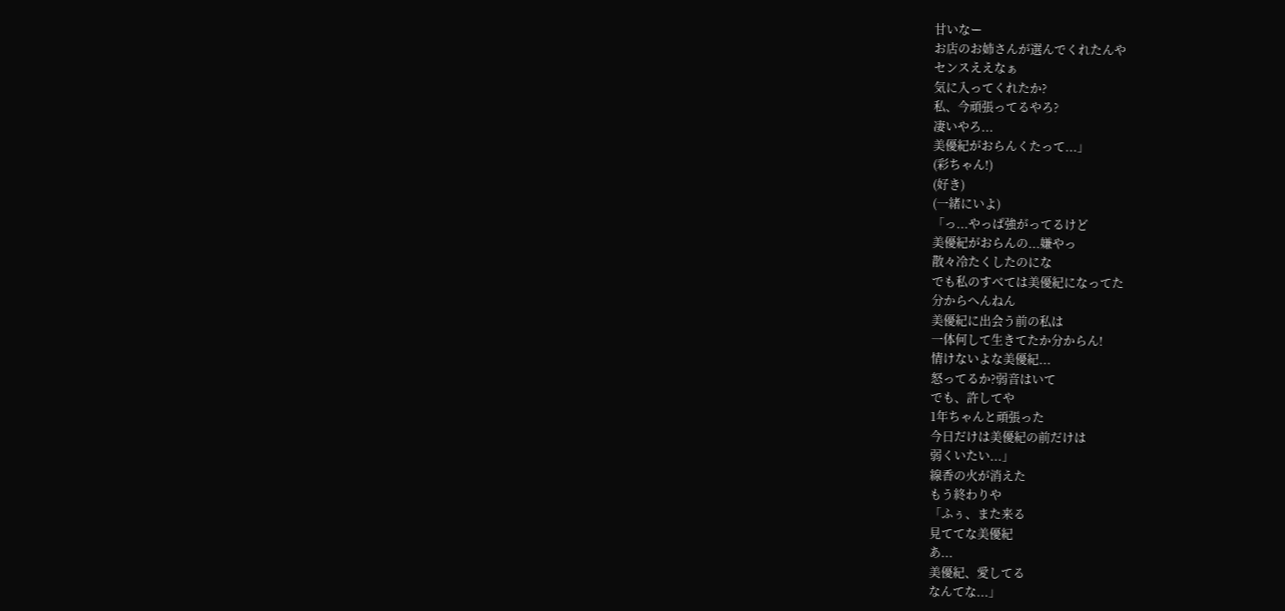甘いなー
お店のお姉さんが選んでくれたんや
センスええなぁ
気に入ってくれたか?
私、今頑張ってるやろ?
凄いやろ...
美優紀がおらんくたって...」
(彩ちゃん!)
(好き)
(一緒にいよ)
「っ...やっぱ強がってるけど
美優紀がおらんの...嫌やっ
散々冷たくしたのにな
でも私のすべては美優紀になってた
分からへんねん
美優紀に出会う前の私は
一体何して生きてたか分からん!
情けないよな美優紀...
怒ってるか?弱音はいて
でも、許してや
1年ちゃんと頑張った
今日だけは美優紀の前だけは
弱くいたい...」
線香の火が消えた
もう終わりや
「ふぅ、また来る
見ててな美優紀
あ...
美優紀、愛してる
なんてな...」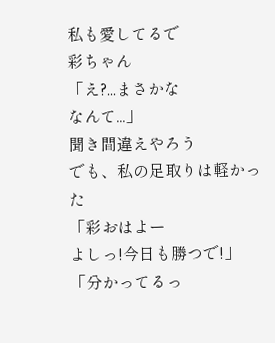私も愛してるで
彩ちゃん
「え?...まさかな
なんて...」
聞き間違えやろう
でも、私の足取りは軽かった
「彩おはよー
よしっ!今日も勝つで!」
「分かってるっ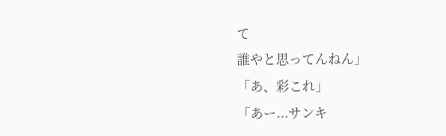て
誰やと思ってんねん」
「あ、彩これ」
「あー...サンキ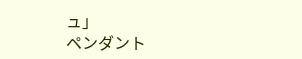ュ」
ペンダント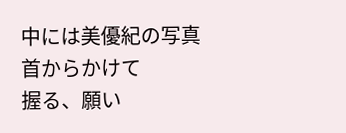中には美優紀の写真
首からかけて
握る、願い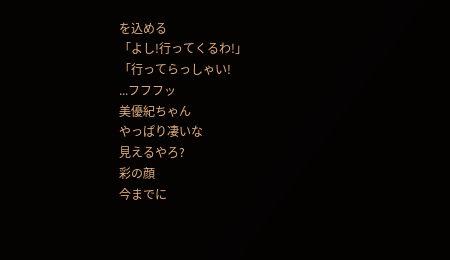を込める
「よし!行ってくるわ!」
「行ってらっしゃい!
...フフフッ
美優紀ちゃん
やっぱり凄いな
見えるやろ?
彩の顔
今までに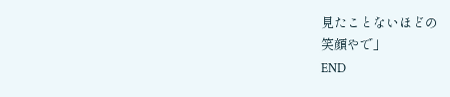見たことないほどの
笑顔やで」
END